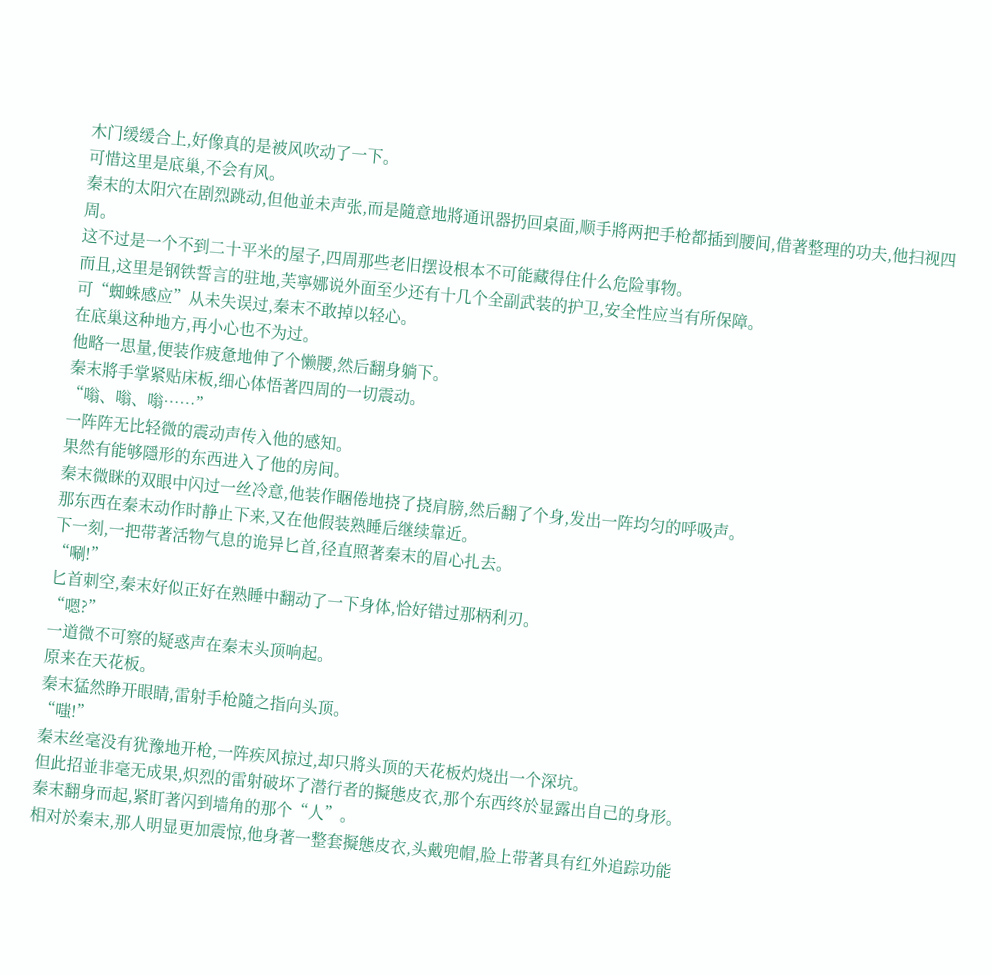木门缓缓合上,好像真的是被风吹动了一下。
可惜这里是底巢,不会有风。
秦末的太阳穴在剧烈跳动,但他並未声张,而是隨意地將通讯器扔回桌面,顺手將两把手枪都插到腰间,借著整理的功夫,他扫视四周。
这不过是一个不到二十平米的屋子,四周那些老旧摆设根本不可能藏得住什么危险事物。
而且,这里是钢铁誓言的驻地,芙寧娜说外面至少还有十几个全副武装的护卫,安全性应当有所保障。
可“蜘蛛感应”从未失误过,秦末不敢掉以轻心。
在底巢这种地方,再小心也不为过。
他略一思量,便装作疲惫地伸了个懒腰,然后翻身躺下。
秦末將手掌紧贴床板,细心体悟著四周的一切震动。
“嗡、嗡、嗡……”
一阵阵无比轻微的震动声传入他的感知。
果然有能够隱形的东西进入了他的房间。
秦末微眯的双眼中闪过一丝冷意,他装作睏倦地挠了挠肩膀,然后翻了个身,发出一阵均匀的呼吸声。
那东西在秦末动作时静止下来,又在他假装熟睡后继续靠近。
下一刻,一把带著活物气息的诡异匕首,径直照著秦末的眉心扎去。
“唰!”
匕首刺空,秦末好似正好在熟睡中翻动了一下身体,恰好错过那柄利刃。
“嗯?”
一道微不可察的疑惑声在秦末头顶响起。
原来在天花板。
秦末猛然睁开眼睛,雷射手枪隨之指向头顶。
“嗤!”
秦末丝毫没有犹豫地开枪,一阵疾风掠过,却只將头顶的天花板灼烧出一个深坑。
但此招並非毫无成果,炽烈的雷射破坏了潜行者的擬態皮衣,那个东西终於显露出自己的身形。
秦末翻身而起,紧盯著闪到墙角的那个“人”。
相对於秦末,那人明显更加震惊,他身著一整套擬態皮衣,头戴兜帽,脸上带著具有红外追踪功能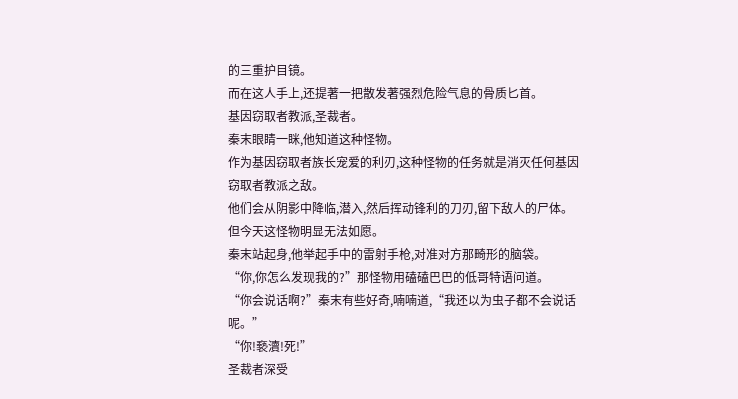的三重护目镜。
而在这人手上,还提著一把散发著强烈危险气息的骨质匕首。
基因窃取者教派,圣裁者。
秦末眼睛一眯,他知道这种怪物。
作为基因窃取者族长宠爱的利刃,这种怪物的任务就是消灭任何基因窃取者教派之敌。
他们会从阴影中降临,潜入,然后挥动锋利的刀刃,留下敌人的尸体。
但今天这怪物明显无法如愿。
秦末站起身,他举起手中的雷射手枪,对准对方那畸形的脑袋。
“你,你怎么发现我的?”那怪物用磕磕巴巴的低哥特语问道。
“你会说话啊?”秦末有些好奇,喃喃道,“我还以为虫子都不会说话呢。”
“你!褻瀆!死!”
圣裁者深受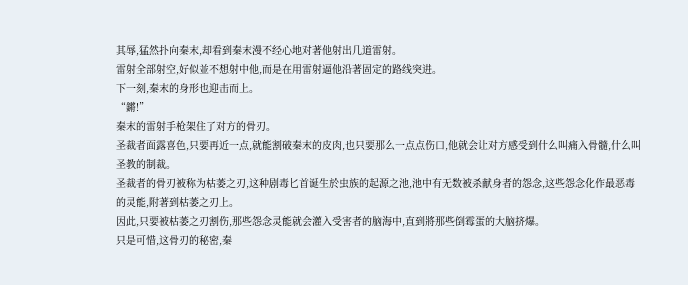其辱,猛然扑向秦末,却看到秦末漫不经心地对著他射出几道雷射。
雷射全部射空,好似並不想射中他,而是在用雷射逼他沿著固定的路线突进。
下一刻,秦末的身形也迎击而上。
“鏘!”
秦末的雷射手枪架住了对方的骨刃。
圣裁者面露喜色,只要再近一点,就能割破秦末的皮肉,也只要那么一点点伤口,他就会让对方感受到什么叫痛入骨髓,什么叫圣教的制裁。
圣裁者的骨刃被称为枯萎之刃,这种剧毒匕首诞生於虫族的起源之池,池中有无数被杀献身者的怨念,这些怨念化作最恶毒的灵能,附著到枯萎之刃上。
因此,只要被枯萎之刃割伤,那些怨念灵能就会灌入受害者的脑海中,直到將那些倒霉蛋的大脑挤爆。
只是可惜,这骨刃的秘密,秦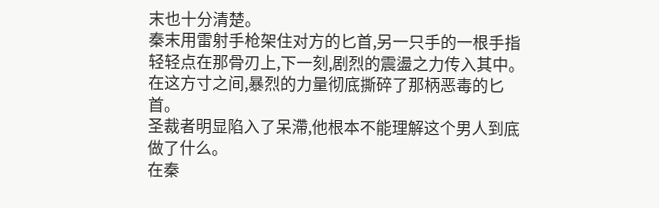末也十分清楚。
秦末用雷射手枪架住对方的匕首,另一只手的一根手指轻轻点在那骨刃上,下一刻,剧烈的震盪之力传入其中。
在这方寸之间,暴烈的力量彻底撕碎了那柄恶毒的匕首。
圣裁者明显陷入了呆滯,他根本不能理解这个男人到底做了什么。
在秦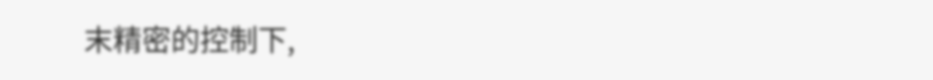末精密的控制下,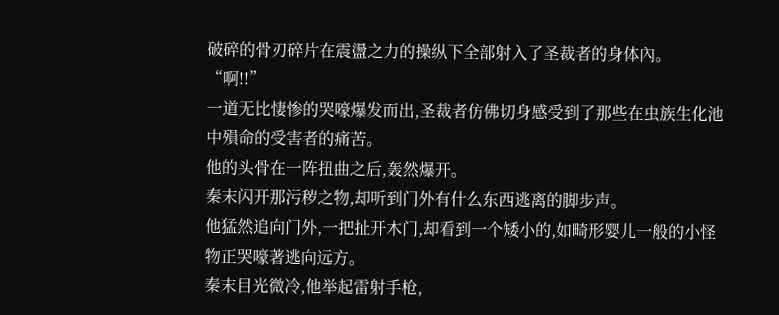破碎的骨刃碎片在震盪之力的操纵下全部射入了圣裁者的身体內。
“啊!!”
一道无比悽惨的哭嚎爆发而出,圣裁者仿佛切身感受到了那些在虫族生化池中殞命的受害者的痛苦。
他的头骨在一阵扭曲之后,轰然爆开。
秦末闪开那污秽之物,却听到门外有什么东西逃离的脚步声。
他猛然追向门外,一把扯开木门,却看到一个矮小的,如畸形婴儿一般的小怪物正哭嚎著逃向远方。
秦末目光微冷,他举起雷射手枪,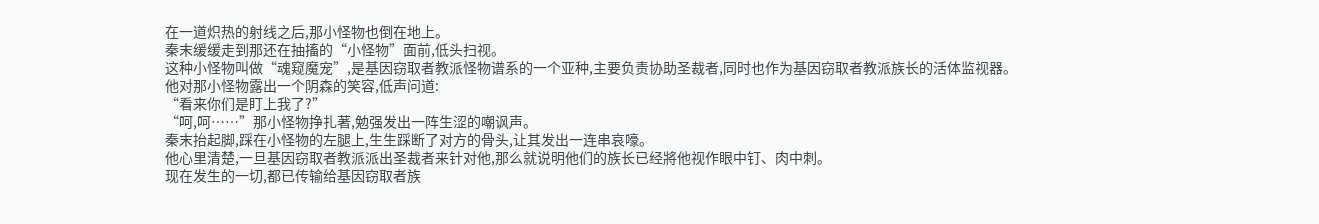在一道炽热的射线之后,那小怪物也倒在地上。
秦末缓缓走到那还在抽搐的“小怪物”面前,低头扫视。
这种小怪物叫做“魂窥魔宠”,是基因窃取者教派怪物谱系的一个亚种,主要负责协助圣裁者,同时也作为基因窃取者教派族长的活体监视器。
他对那小怪物露出一个阴森的笑容,低声问道:
“看来你们是盯上我了?”
“呵,呵……”那小怪物挣扎著,勉强发出一阵生涩的嘲讽声。
秦末抬起脚,踩在小怪物的左腿上,生生踩断了对方的骨头,让其发出一连串哀嚎。
他心里清楚,一旦基因窃取者教派派出圣裁者来针对他,那么就说明他们的族长已经將他视作眼中钉、肉中刺。
现在发生的一切,都已传输给基因窃取者族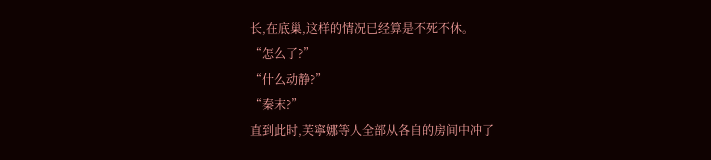长,在底巢,这样的情况已经算是不死不休。
“怎么了?”
“什么动静?”
“秦末?”
直到此时,芙寧娜等人全部从各自的房间中冲了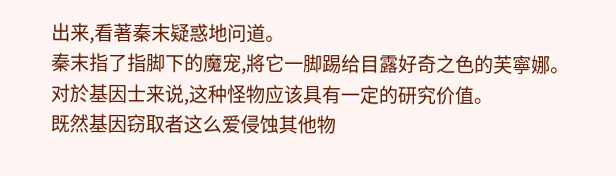出来,看著秦末疑惑地问道。
秦末指了指脚下的魔宠,將它一脚踢给目露好奇之色的芙寧娜。
对於基因士来说,这种怪物应该具有一定的研究价值。
既然基因窃取者这么爱侵蚀其他物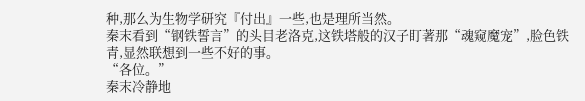种,那么为生物学研究『付出』一些,也是理所当然。
秦末看到“钢铁誓言”的头目老洛克,这铁塔般的汉子盯著那“魂窥魔宠”,脸色铁青,显然联想到一些不好的事。
“各位。”
秦末冷静地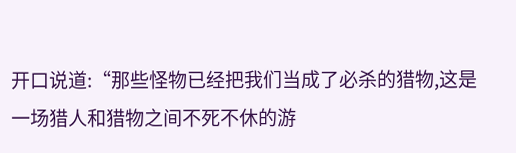开口说道:“那些怪物已经把我们当成了必杀的猎物,这是一场猎人和猎物之间不死不休的游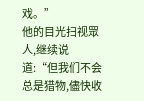戏。”
他的目光扫视眾人,继续说道:“但我们不会总是猎物,儘快收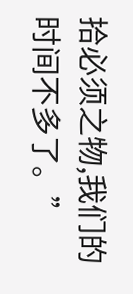拾必须之物,我们的时间不多了。”